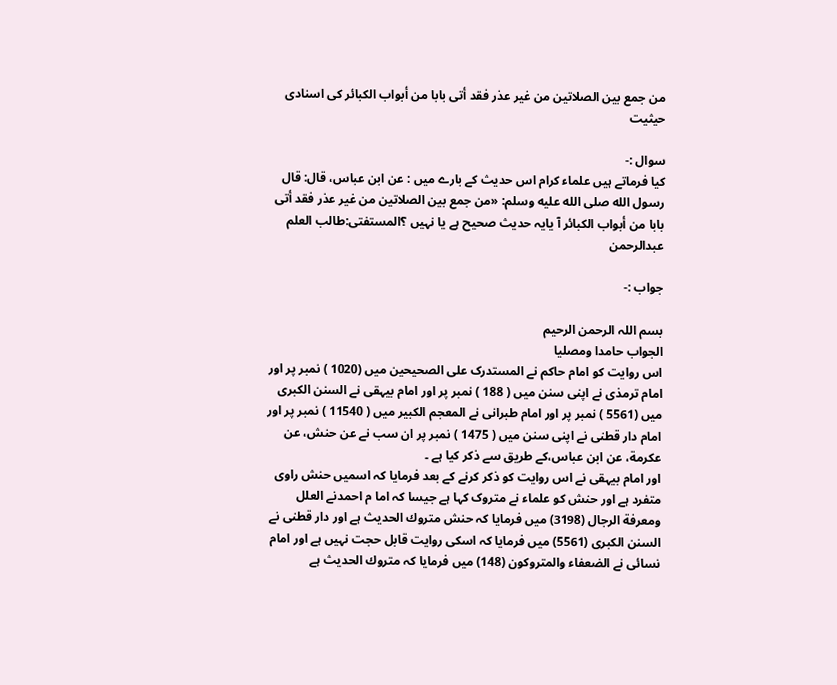من جمع بين الصلاتين من غير عذر فقد أتى بابا من أبواب الكبائر کی اسنادی حیثیت

سوال :-
کیا فرماتے ہیں علماء کرام اس حدیث کے بارے میں : عن ابن عباس، قال: قال رسول الله صلى الله عليه وسلم: «من جمع بين الصلاتين من غير عذر فقد أتى بابا من أبواب الكبائر آ یایہ حدیث صحیح ہے یا نہیں ؟المستفتی:طالب العلم عبدالرحمن

جواب :-

بسم اللہ الرحمن الرحیم
الجواب حامدا ومصلیا
اس روایت کو امام حاکم نے المستدرک علی الصحیحین میں (1020 ) نمبر پر اور امام ترمذی نے اپنی سنن میں ( 188 ) نمبر پر اور امام بیہقی نے السنن الكبرى میں (5561 ) نمبر پر اور امام طبرانی نے المعجم الکبیر میں ( 11540 ) نمبر پر اور امام دار قطنی نے اپنی سنن میں ( 1475 ) نمبر پر ان سب نے عن حنش، عن عكرمة، عن ابن عباس،کے طریق سے ذکر کیا ہے ۔
اور امام بیہقی نے اس روایت کو ذکر کرنے کے بعد فرمایا کہ اسمیں حنش راوی متفرد ہے اور حنش کو علماء نے متروک کہا ہے جیسا کہ اما م احمدنے العلل ومعرفة الرجال (3198) میں فرمایا کہ حنش متروك الحديث ہے اور دار قطنی نے السنن الكبرى (5561) میں فرمایا کہ اسکی روایت قابل حجت نہیں ہے اور امام نسائی نے الضعفاء والمتروكون (148) میں فرمایا کہ متروك الحديث ہے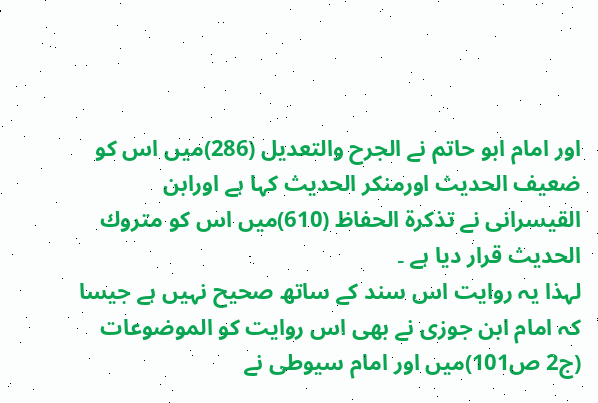اور امام ابو حاتم نے الجرح والتعدیل (286)میں اس کو ضعيف الحديث اورمنكر الحديث کہا ہے اورابن القیسرانی نے تذکرۃ الحفاظ (610)میں اس کو متروك الحديث قرار دیا ہے ۔
لہذا یہ روایت اس سند کے ساتھ صحیح نہیں ہے جیسا کہ امام ابن جوزی نے بھی اس روایت کو الموضوعات (ج2 ص101)میں اور امام سیوطی نے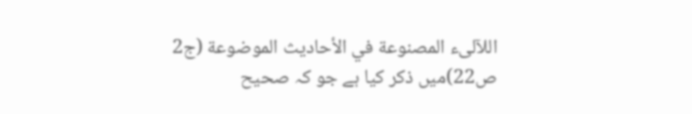اللآلىء المصنوعة في الأحاديث الموضوعة (ج2 ص22)میں ذکر کیا ہے جو کہ صحیح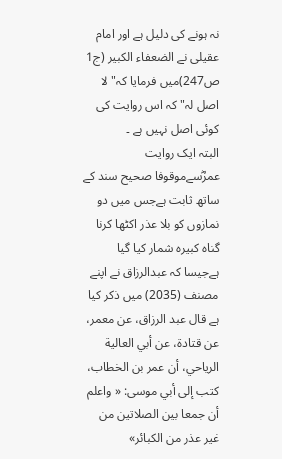نہ ہونے کی دلیل ہے اور امام عقیلی نے الضعفاء الكبير (ج1 ص247)میں فرمایا کہ" لا اصل لہ" کہ اس روایت کی کوئی اصل نہیں ہے ۔
البتہ ایک روایت عمرؓسےموقوفا صحیح سند کے ساتھ ثابت ہےجس میں دو نمازوں کو بلا عذر اکٹھا کرنا گناہ کبیرہ شمار کیا گیا ہےجیسا کہ عبدالرزاق نے اپنے مصنف (2035) میں ذکر کیا ہے قال عبد الرزاق، عن معمر، عن قتادة، عن أبي العالية الرياحي، أن عمر بن الخطاب، كتب إلى أبي موسى: « واعلم أن جمعا بين الصلاتين من غير عذر من الكبائر»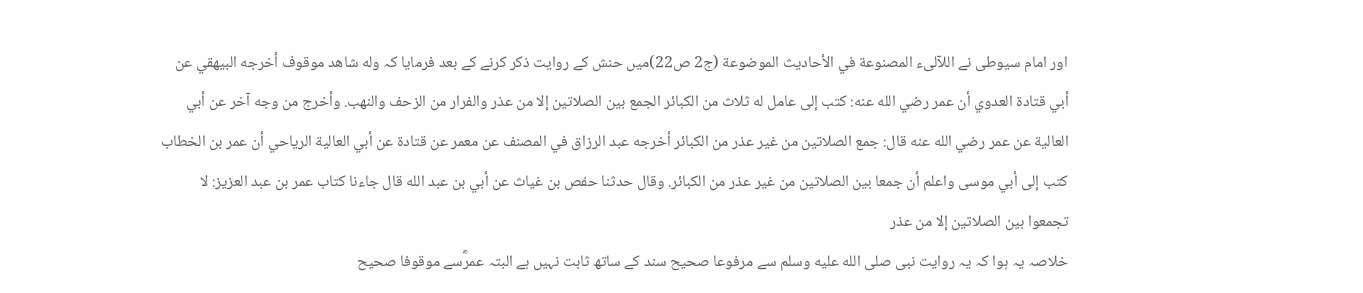اور امام سیوطی نے اللآلىء المصنوعة في الأحاديث الموضوعة (ج2 ص22)میں حنش کے روایت ذکر کرنے کے بعد فرمایا کہ وله شاهد موقوف أخرجه البيهقي عن أبي قتادة العدوي أن عمر رضي الله عنه: كتب إلى عامل له ثلاث من الكبائر الجمع بين الصلاتين إلا من عذر والفرار من الزحف والنهب. وأخرج من وجه آخر عن أبي العالية عن عمر رضي الله عنه قال: جمع الصلاتين من غير عذر من الكبائر أخرجه عبد الرزاق في المصنف عن معمر عن قتادة عن أبي العالية الرياحي أن عمر بن الخطاب كتب إلى أبي موسى واعلم أن جمعا بين الصلاتين من غير عذر من الكبائر. وقال حدثنا حفص بن غياث عن أبي بن عبد الله قال جاءنا كتاب عمر بن عبد العزيز: لا تجمعوا بين الصلاتين إلا من عذر
خلاصہ یہ ہوا کہ یہ روایت نبی صلى الله عليه وسلم سے مرفوعا صحیح سند کے ساتھ ثابت نہیں ہے البتہ عمرؓسے موقوفا صحیح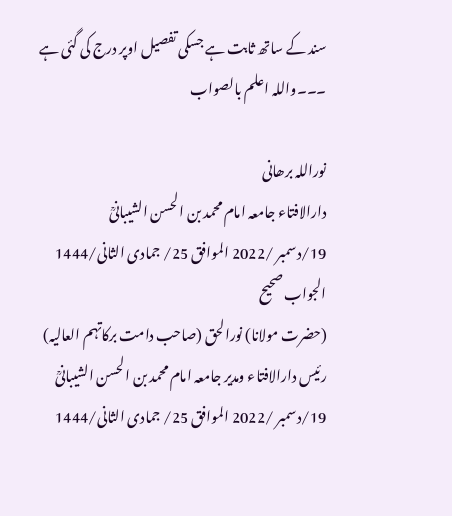سند کے ساتھ ثابت ہے جسکی تفصیل اوپر درج کی گئی ہے ۔۔۔واللہ اعلم بالصواب

نوراللہ برھانی
دارالافتاء جامعہ امام محمد بن الحسن الشیبانیؒ
19/دسمبر /2022 الموافق 25/ جمادی الثانى/1444
الجواب صحیح
(حضرت مولانا) نورالحق (صاحب دامت برکاتہم العالیہ)
رئیس دارالافتاء ومدیر جامعہ امام محمد بن الحسن الشیبانیؒ
19/دسمبر /2022 الموافق 25/ جمادی الثانى/1444